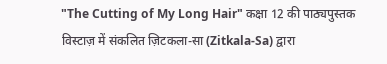"The Cutting of My Long Hair" कक्षा 12 की पाठ्यपुस्तक विस्टाज़ में संकलित ज़िटकला-सा (Zitkala-Sa) द्वारा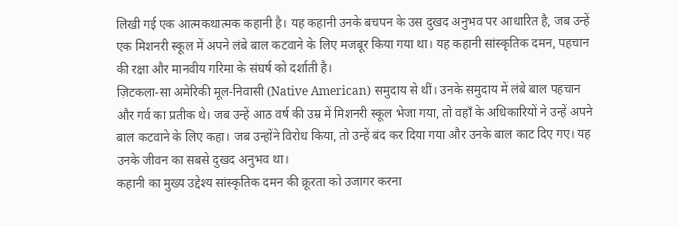लिखी गई एक आत्मकथात्मक कहानी है। यह कहानी उनके बचपन के उस दुखद अनुभव पर आधारित है, जब उन्हें एक मिशनरी स्कूल में अपने लंबे बाल कटवाने के लिए मजबूर किया गया था। यह कहानी सांस्कृतिक दमन, पहचान की रक्षा और मानवीय गरिमा के संघर्ष को दर्शाती है।
ज़िटकला-सा अमेरिकी मूल-निवासी (Native American) समुदाय से थीं। उनके समुदाय में लंबे बाल पहचान और गर्व का प्रतीक थे। जब उन्हें आठ वर्ष की उम्र में मिशनरी स्कूल भेजा गया, तो वहाँ के अधिकारियों ने उन्हें अपने बाल कटवाने के लिए कहा। जब उन्होंने विरोध किया, तो उन्हें बंद कर दिया गया और उनके बाल काट दिए गए। यह उनके जीवन का सबसे दुखद अनुभव था।
कहानी का मुख्य उद्देश्य सांस्कृतिक दमन की क्रूरता को उजागर करना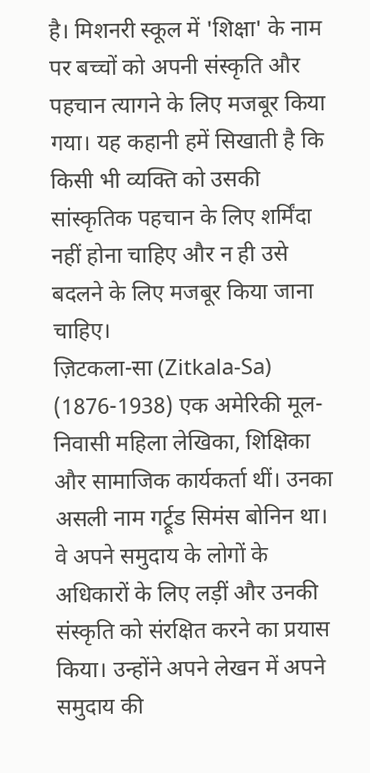है। मिशनरी स्कूल में 'शिक्षा' के नाम पर बच्चों को अपनी संस्कृति और पहचान त्यागने के लिए मजबूर किया गया। यह कहानी हमें सिखाती है कि किसी भी व्यक्ति को उसकी सांस्कृतिक पहचान के लिए शर्मिंदा नहीं होना चाहिए और न ही उसे बदलने के लिए मजबूर किया जाना चाहिए।
ज़िटकला-सा (Zitkala-Sa) (1876-1938) एक अमेरिकी मूल-निवासी महिला लेखिका, शिक्षिका और सामाजिक कार्यकर्ता थीं। उनका असली नाम गर्ट्रूड सिमंस बोनिन था। वे अपने समुदाय के लोगों के अधिकारों के लिए लड़ीं और उनकी संस्कृति को संरक्षित करने का प्रयास किया। उन्होंने अपने लेखन में अपने समुदाय की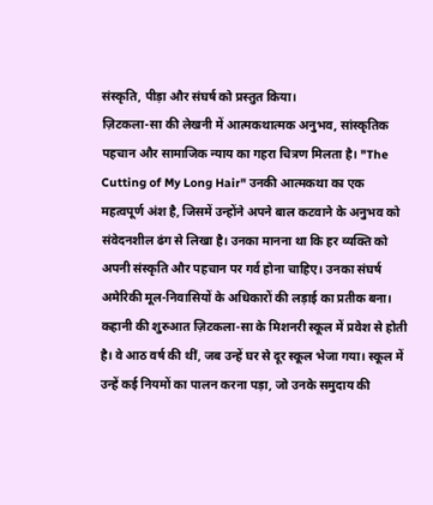संस्कृति, पीड़ा और संघर्ष को प्रस्तुत किया।
ज़िटकला-सा की लेखनी में आत्मकथात्मक अनुभव, सांस्कृतिक पहचान और सामाजिक न्याय का गहरा चित्रण मिलता है। "The Cutting of My Long Hair" उनकी आत्मकथा का एक महत्वपूर्ण अंश है, जिसमें उन्होंने अपने बाल कटवाने के अनुभव को संवेदनशील ढंग से लिखा है। उनका मानना था कि हर व्यक्ति को अपनी संस्कृति और पहचान पर गर्व होना चाहिए। उनका संघर्ष अमेरिकी मूल-निवासियों के अधिकारों की लड़ाई का प्रतीक बना।
कहानी की शुरुआत ज़िटकला-सा के मिशनरी स्कूल में प्रवेश से होती है। वे आठ वर्ष की थीं, जब उन्हें घर से दूर स्कूल भेजा गया। स्कूल में उन्हें कई नियमों का पालन करना पड़ा, जो उनके समुदाय की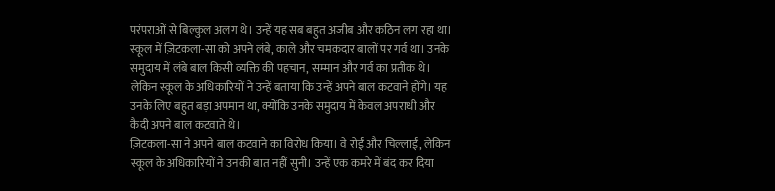परंपराओं से बिल्कुल अलग थे। उन्हें यह सब बहुत अजीब और कठिन लग रहा था।
स्कूल में ज़िटकला-सा को अपने लंबे, काले और चमकदार बालों पर गर्व था। उनके समुदाय में लंबे बाल किसी व्यक्ति की पहचान, सम्मान और गर्व का प्रतीक थे। लेकिन स्कूल के अधिकारियों ने उन्हें बताया कि उन्हें अपने बाल कटवाने होंगे। यह उनके लिए बहुत बड़ा अपमान था, क्योंकि उनके समुदाय में केवल अपराधी और कैदी अपने बाल कटवाते थे।
ज़िटकला-सा ने अपने बाल कटवाने का विरोध किया। वे रोईं और चिल्लाईं, लेकिन स्कूल के अधिकारियों ने उनकी बात नहीं सुनी। उन्हें एक कमरे में बंद कर दिया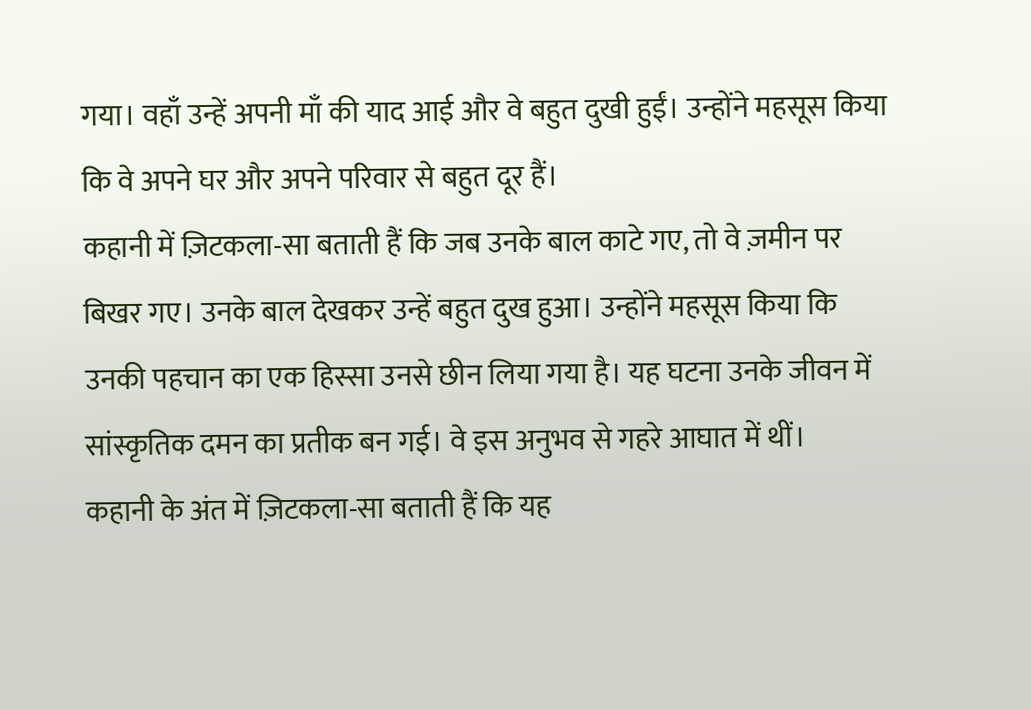गया। वहाँ उन्हें अपनी माँ की याद आई और वे बहुत दुखी हुईं। उन्होंने महसूस किया कि वे अपने घर और अपने परिवार से बहुत दूर हैं।
कहानी में ज़िटकला-सा बताती हैं कि जब उनके बाल काटे गए, तो वे ज़मीन पर बिखर गए। उनके बाल देखकर उन्हें बहुत दुख हुआ। उन्होंने महसूस किया कि उनकी पहचान का एक हिस्सा उनसे छीन लिया गया है। यह घटना उनके जीवन में सांस्कृतिक दमन का प्रतीक बन गई। वे इस अनुभव से गहरे आघात में थीं।
कहानी के अंत में ज़िटकला-सा बताती हैं कि यह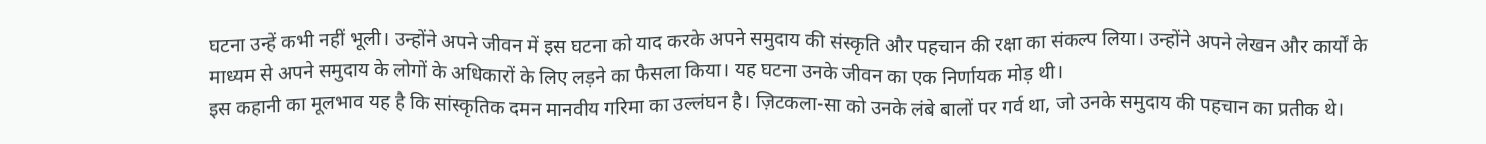घटना उन्हें कभी नहीं भूली। उन्होंने अपने जीवन में इस घटना को याद करके अपने समुदाय की संस्कृति और पहचान की रक्षा का संकल्प लिया। उन्होंने अपने लेखन और कार्यों के माध्यम से अपने समुदाय के लोगों के अधिकारों के लिए लड़ने का फैसला किया। यह घटना उनके जीवन का एक निर्णायक मोड़ थी।
इस कहानी का मूलभाव यह है कि सांस्कृतिक दमन मानवीय गरिमा का उल्लंघन है। ज़िटकला-सा को उनके लंबे बालों पर गर्व था, जो उनके समुदाय की पहचान का प्रतीक थे।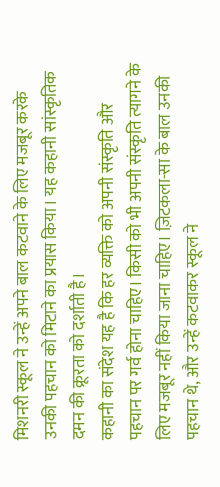मिशनरी स्कूल ने उन्हें अपने बाल कटवाने के लिए मजबूर करके उनकी पहचान को मिटाने का प्रयास किया। यह कहानी सांस्कृतिक दमन की क्रूरता को दर्शाती है।
कहानी का संदेश यह है कि हर व्यक्ति को अपनी संस्कृति और पहचान पर गर्व होना चाहिए। किसी को भी अपनी संस्कृति त्यागने के लिए मजबूर नहीं किया जाना चाहिए। ज़िटकला-सा के बाल उनकी पहचान थे, और उन्हें कटवाकर स्कूल ने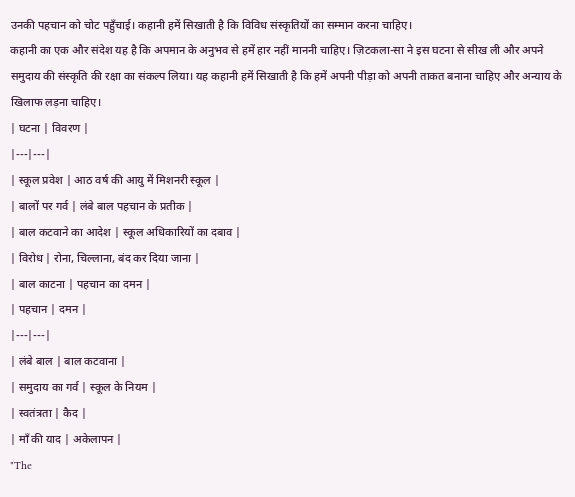उनकी पहचान को चोट पहुँचाई। कहानी हमें सिखाती है कि विविध संस्कृतियों का सम्मान करना चाहिए।
कहानी का एक और संदेश यह है कि अपमान के अनुभव से हमें हार नहीं माननी चाहिए। ज़िटकला-सा ने इस घटना से सीख ली और अपने समुदाय की संस्कृति की रक्षा का संकल्प लिया। यह कहानी हमें सिखाती है कि हमें अपनी पीड़ा को अपनी ताकत बनाना चाहिए और अन्याय के खिलाफ लड़ना चाहिए।
| घटना | विवरण |
|---|---|
| स्कूल प्रवेश | आठ वर्ष की आयु में मिशनरी स्कूल |
| बालों पर गर्व | लंबे बाल पहचान के प्रतीक |
| बाल कटवाने का आदेश | स्कूल अधिकारियों का दबाव |
| विरोध | रोना, चिल्लाना, बंद कर दिया जाना |
| बाल काटना | पहचान का दमन |
| पहचान | दमन |
|---|---|
| लंबे बाल | बाल कटवाना |
| समुदाय का गर्व | स्कूल के नियम |
| स्वतंत्रता | कैद |
| माँ की याद | अकेलापन |
"The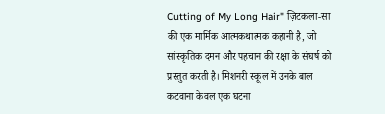Cutting of My Long Hair" ज़िटकला-सा की एक मार्मिक आत्मकथात्मक कहानी है, जो सांस्कृतिक दमन और पहचान की रक्षा के संघर्ष को प्रस्तुत करती है। मिशनरी स्कूल में उनके बाल कटवाना केवल एक घटना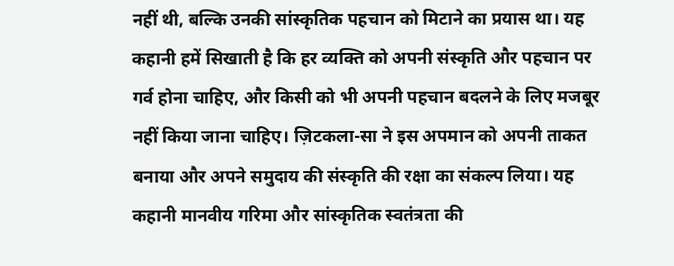नहीं थी, बल्कि उनकी सांस्कृतिक पहचान को मिटाने का प्रयास था। यह कहानी हमें सिखाती है कि हर व्यक्ति को अपनी संस्कृति और पहचान पर गर्व होना चाहिए, और किसी को भी अपनी पहचान बदलने के लिए मजबूर नहीं किया जाना चाहिए। ज़िटकला-सा ने इस अपमान को अपनी ताकत बनाया और अपने समुदाय की संस्कृति की रक्षा का संकल्प लिया। यह कहानी मानवीय गरिमा और सांस्कृतिक स्वतंत्रता की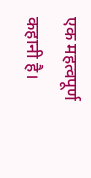एक महत्वपूर्ण कहानी है।